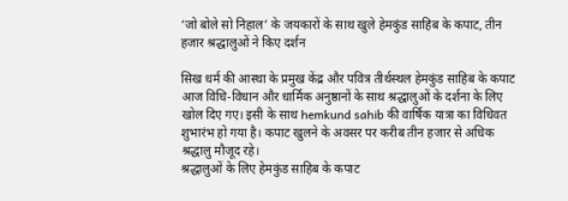‘जो बोले सो निहाल’ के जयकारों के साथ खुले हेमकुंड साहिब के कपाट, तीन हजार श्रद्धालुओं ने किए दर्शन

सिख धर्म की आस्था के प्रमुख केंद्र और पवित्र तीर्थस्थल हेमकुंड साहिब के कपाट आज विधि-विधान और धार्मिक अनुष्ठानों के साथ श्रद्धालुओं के दर्शना के लिए खोल दिए गए। इसी के साथ hemkund sahib की वार्षिक यात्रा का विधिवत शुभारंभ हो गया है। कपाट खुलने के अवसर पर करीब तीन हजार से अधिक श्रद्धालु मौजूद रहे।
श्रद्धालुओं के लिए हेमकुंड साहिब के कपाट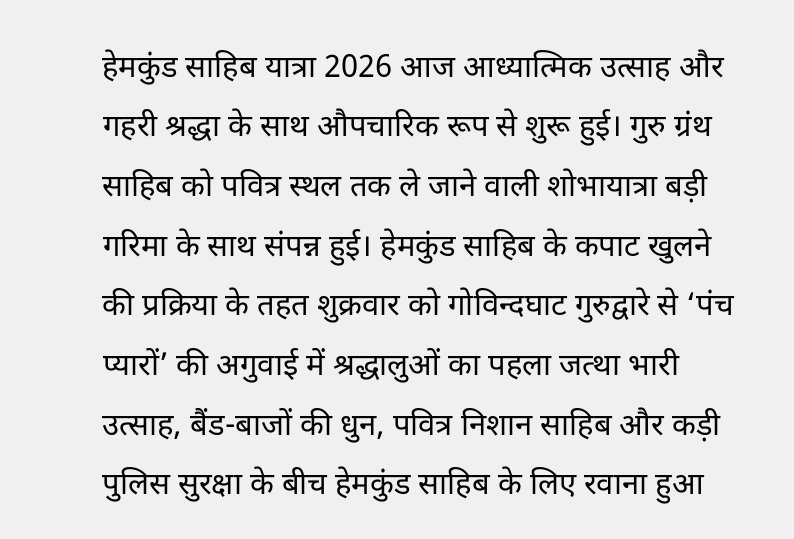हेमकुंड साहिब यात्रा 2026 आज आध्यात्मिक उत्साह और गहरी श्रद्धा के साथ औपचारिक रूप से शुरू हुई। गुरु ग्रंथ साहिब को पवित्र स्थल तक ले जाने वाली शोभायात्रा बड़ी गरिमा के साथ संपन्न हुई। हेमकुंड साहिब के कपाट खुलने की प्रक्रिया के तहत शुक्रवार को गोविन्दघाट गुरुद्वारे से ‘पंच प्यारों’ की अगुवाई में श्रद्धालुओं का पहला जत्था भारी उत्साह, बैंड-बाजों की धुन, पवित्र निशान साहिब और कड़ी पुलिस सुरक्षा के बीच हेमकुंड साहिब के लिए रवाना हुआ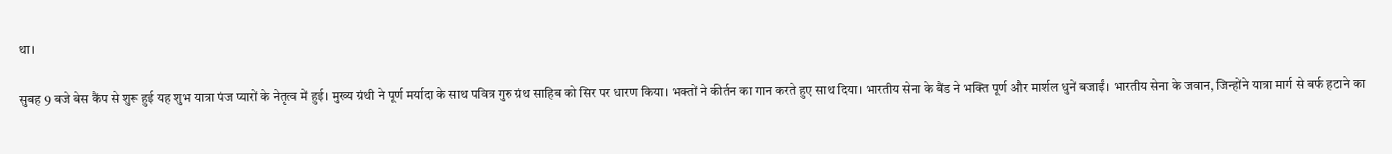था।

सुबह 9 बजे बेस कैंप से शुरू हुई यह शुभ यात्रा पंज प्यारों के नेतृत्व में हुई। मुख्य ग्रंथी ने पूर्ण मर्यादा के साथ पवित्र गुरु ग्रंथ साहिब को सिर पर धारण किया। भक्तों ने कीर्तन का गान करते हुए साथ दिया। भारतीय सेना के बैंड ने भक्ति पूर्ण और मार्शल धुनें बजाईं। भारतीय सेना के जवान, जिन्होंने यात्रा मार्ग से बर्फ हटाने का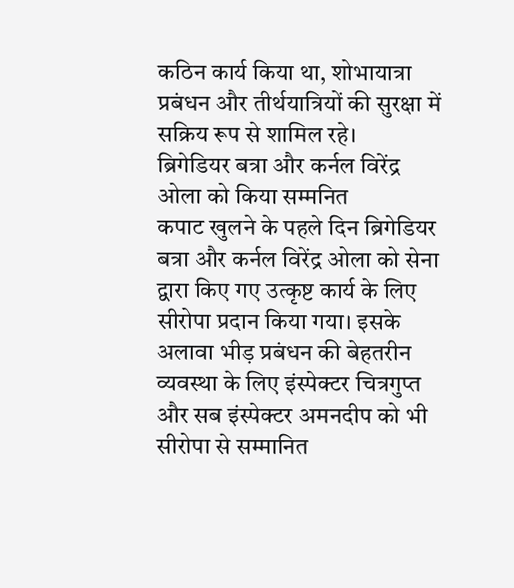कठिन कार्य किया था, शोभायात्रा प्रबंधन और तीर्थयात्रियों की सुरक्षा में सक्रिय रूप से शामिल रहे।
ब्रिगेडियर बत्रा और कर्नल विरेंद्र ओला को किया सम्मनित
कपाट खुलने के पहले दिन ब्रिगेडियर बत्रा और कर्नल विरेंद्र ओला को सेना द्वारा किए गए उत्कृष्ट कार्य के लिए सीरोपा प्रदान किया गया। इसके अलावा भीड़ प्रबंधन की बेहतरीन व्यवस्था के लिए इंस्पेक्टर चित्रगुप्त और सब इंस्पेक्टर अमनदीप को भी सीरोपा से सम्मानित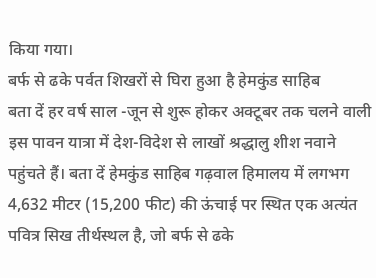किया गया।
बर्फ से ढके पर्वत शिखरों से घिरा हुआ है हेमकुंड साहिब
बता दें हर वर्ष साल -जून से शुरू होकर अक्टूबर तक चलने वाली इस पावन यात्रा में देश-विदेश से लाखों श्रद्धालु शीश नवाने पहुंचते हैं। बता दें हेमकुंड साहिब गढ़वाल हिमालय में लगभग 4,632 मीटर (15,200 फीट) की ऊंचाई पर स्थित एक अत्यंत पवित्र सिख तीर्थस्थल है, जो बर्फ से ढके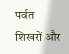पर्वत शिखरों और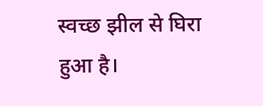स्वच्छ झील से घिरा हुआ है।